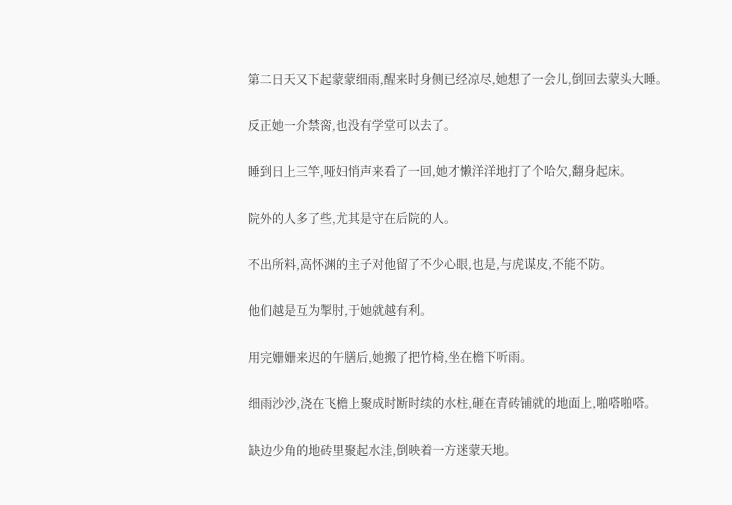第二日天又下起蒙蒙细雨,醒来时身侧已经凉尽,她想了一会儿,倒回去蒙头大睡。

反正她一介禁脔,也没有学堂可以去了。

睡到日上三竿,哑妇悄声来看了一回,她才懒洋洋地打了个哈欠,翻身起床。

院外的人多了些,尤其是守在后院的人。

不出所料,高怀渊的主子对他留了不少心眼,也是,与虎谋皮,不能不防。

他们越是互为掣肘,于她就越有利。

用完姗姗来迟的午膳后,她搬了把竹椅,坐在檐下听雨。

细雨沙沙,浇在飞檐上聚成时断时续的水柱,砸在青砖铺就的地面上,啪嗒啪嗒。

缺边少角的地砖里聚起水洼,倒映着一方迷蒙天地。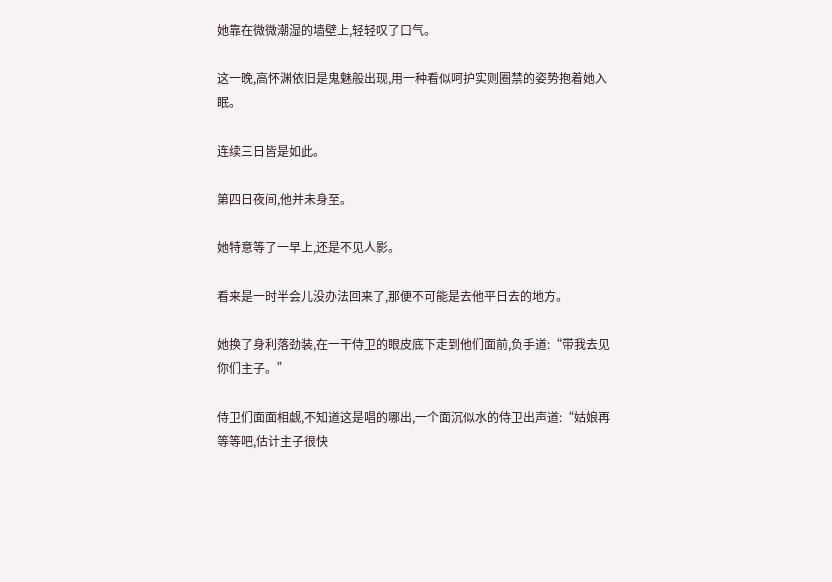她靠在微微潮湿的墙壁上,轻轻叹了口气。

这一晚,高怀渊依旧是鬼魅般出现,用一种看似呵护实则圈禁的姿势抱着她入眠。

连续三日皆是如此。

第四日夜间,他并未身至。

她特意等了一早上,还是不见人影。

看来是一时半会儿没办法回来了,那便不可能是去他平日去的地方。

她换了身利落劲装,在一干侍卫的眼皮底下走到他们面前,负手道:“带我去见你们主子。”

侍卫们面面相觑,不知道这是唱的哪出,一个面沉似水的侍卫出声道:“姑娘再等等吧,估计主子很快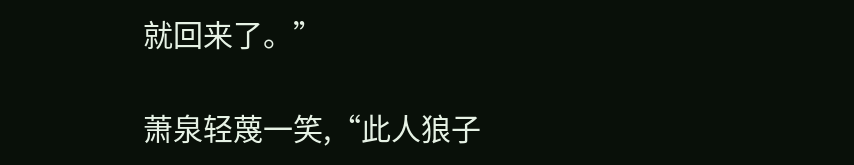就回来了。”

萧泉轻蔑一笑,“此人狼子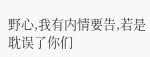野心,我有内情要告,若是耽误了你们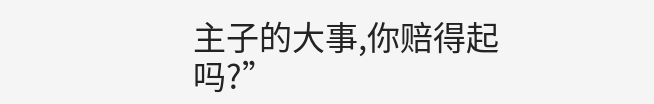主子的大事,你赔得起吗?”